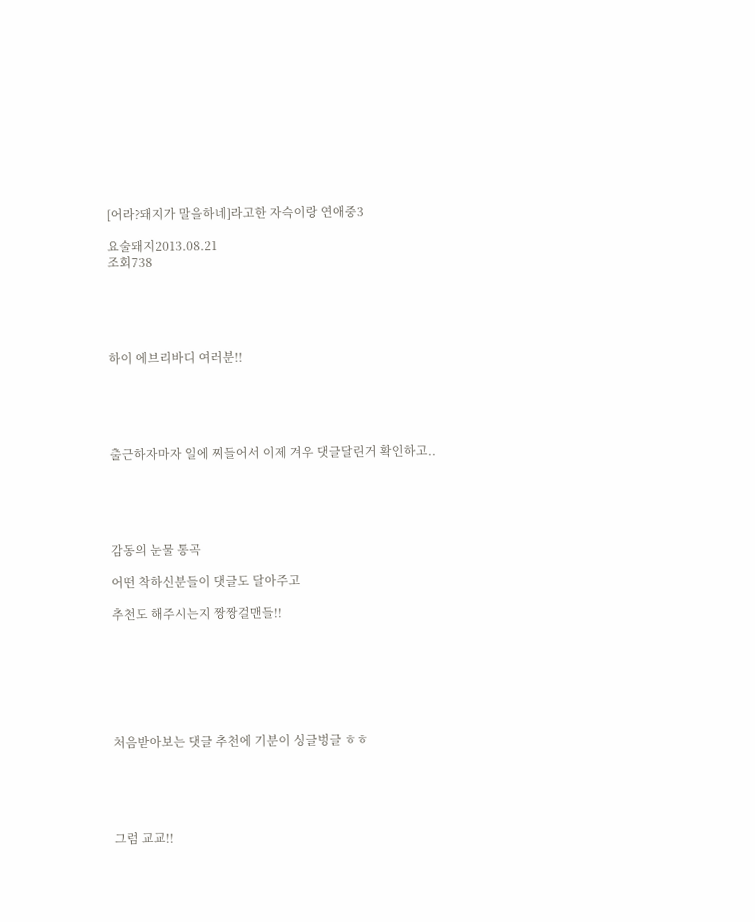[어라?돼지가 말을하네]라고한 자슥이랑 연애중3

요술돼지2013.08.21
조회738





하이 에브리바디 여러분!!





출근하자마자 일에 찌들어서 이제 겨우 댓글달린거 확인하고..





감동의 눈물 통곡

어떤 착하신분들이 댓글도 달아주고

추천도 해주시는지 짱짱걸맨들!!







처음받아보는 댓글 추천에 기분이 싱글벙글 ㅎㅎ





그럼 교교!!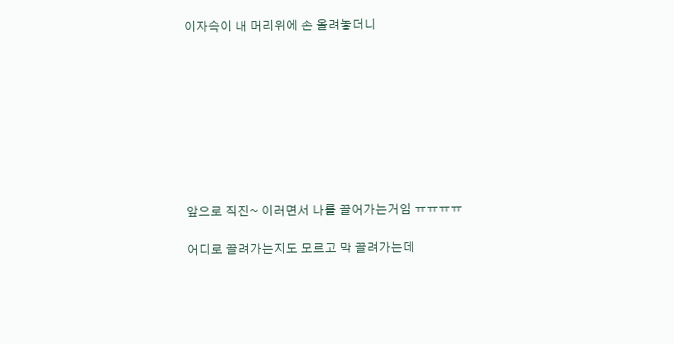이자슥이 내 머리위에 손 올려놓더니









앞으로 직진~ 이러면서 나를 끌어가는거임 ㅠㅠㅠㅠ

어디로 끌려가는지도 모르고 막 끌려가는데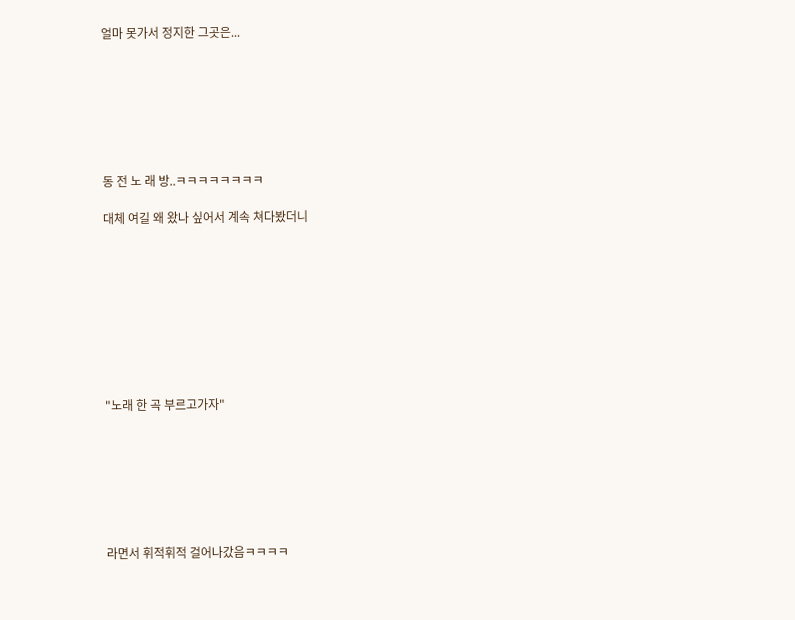얼마 못가서 정지한 그곳은...







동 전 노 래 방..ㅋㅋㅋㅋㅋㅋㅋㅋ

대체 여길 왜 왔나 싶어서 계속 쳐다봤더니









"노래 한 곡 부르고가자"







라면서 휘적휘적 걸어나갔음ㅋㅋㅋㅋ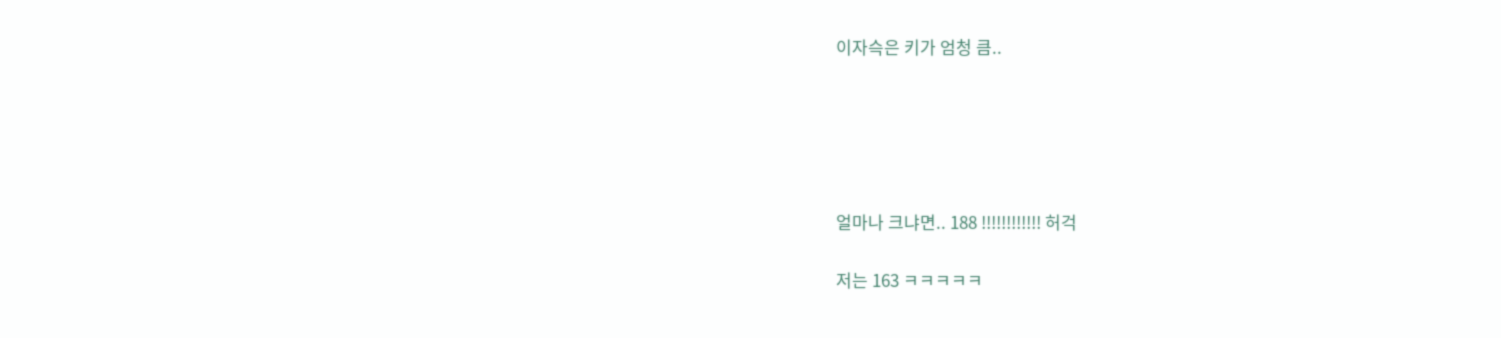이자슥은 키가 엄청 큼..





얼마나 크냐면.. 188 !!!!!!!!!!!! 허걱

저는 163 ㅋㅋㅋㅋㅋ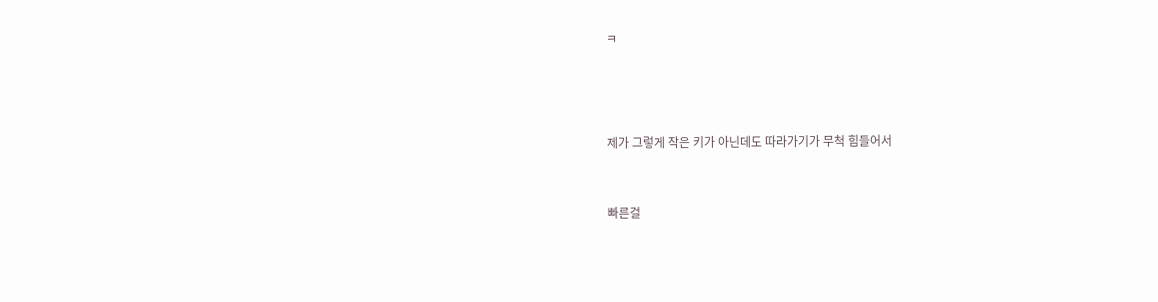ㅋ





제가 그렇게 작은 키가 아닌데도 따라가기가 무척 힘들어서



빠른걸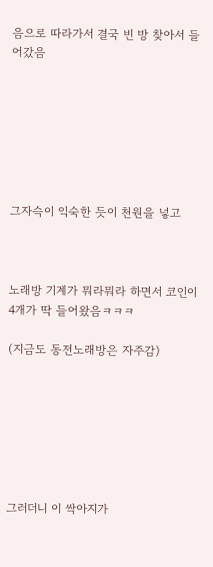음으로 따라가서 결국 빈 방 찾아서 들어갔음







그자슥이 익숙한 듯이 천원을 넣고



노래방 기계가 뭐라뭐라 하면서 코인이 4개가 딱 들어왔음ㅋㅋㅋ

(지금도 동전노래방은 자주감)







그러더니 이 싹아지가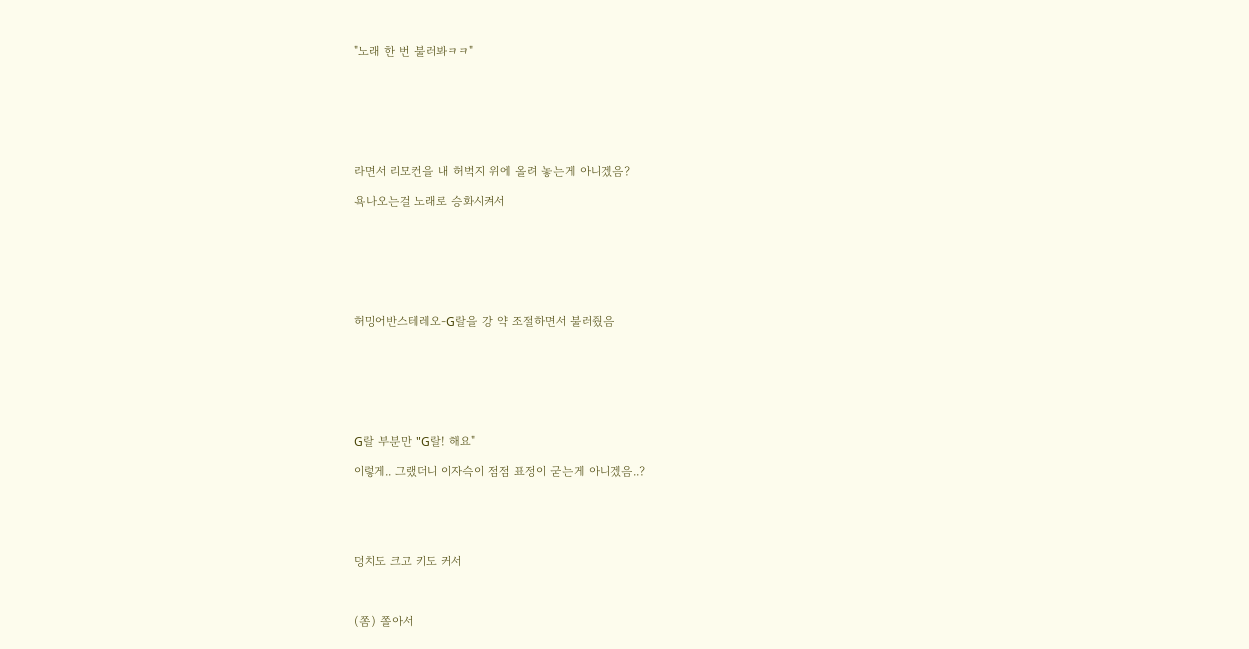"노래 한 번 불러봐ㅋㅋ"







라면서 리모컨을 내 허벅지 위에 올려 놓는게 아니겠음?

욕나오는걸 노래로 승화시켜서







허밍어반스테레오-G랄을 강 약 조절하면서 불러줬음







G랄 부분만 "G랄! 해요"

이렇게.. 그랬더니 이자슥이 점점 표정이 굳는게 아니겠음..?





덩치도 크고 키도 커서



(쫌) 쫄아서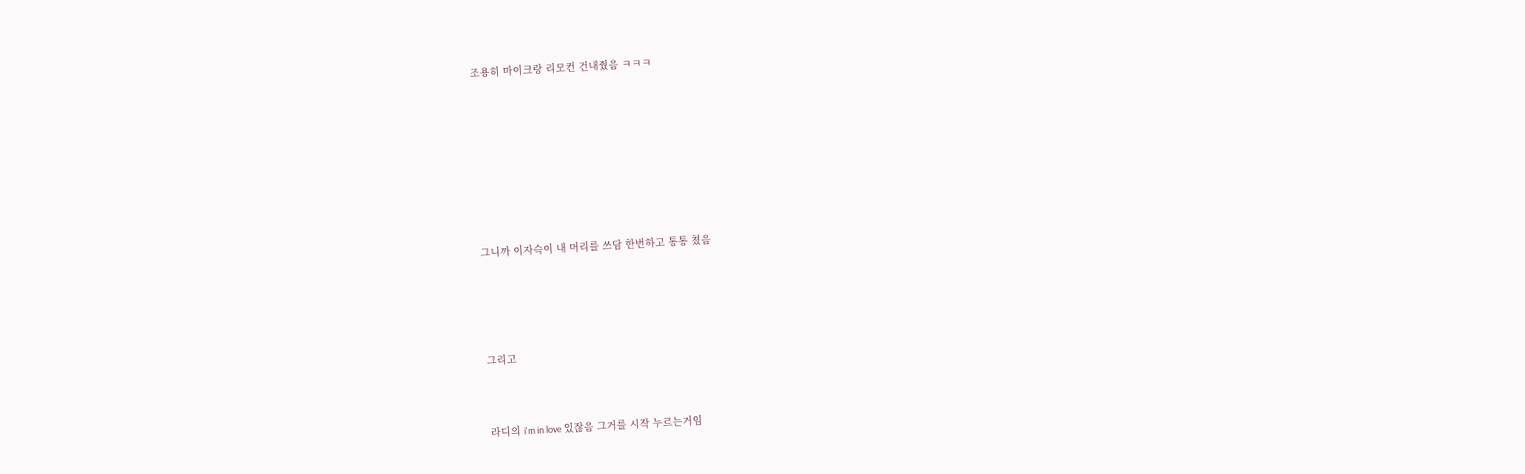조용히 마이크랑 리모컨 건내줬음 ㅋㅋㅋ









그니까 이자슥이 내 머리를 쓰담 한번하고 통통 쳤음





그리고



라디의 i'm in love 있잖음 그거를 시작 누르는거임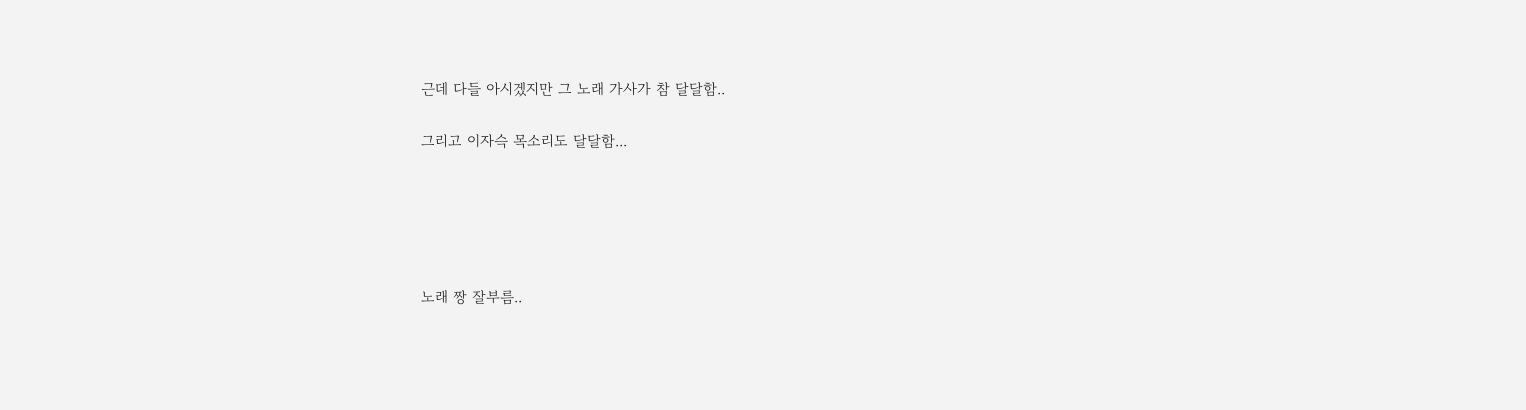근데 다들 아시겠지만 그 노래 가사가 참 달달함..

그리고 이자슥 목소리도 달달함...





노래 짱 잘부름..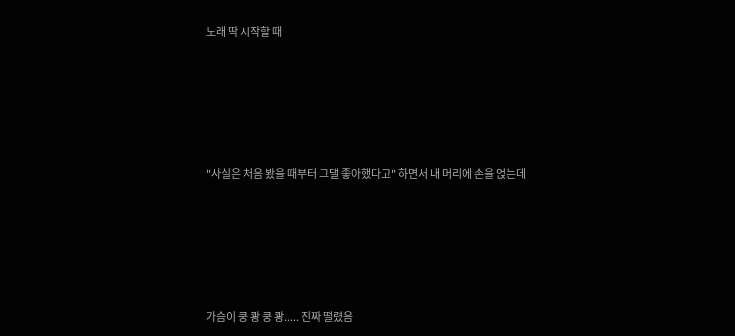노래 딱 시작할 때





"사실은 처음 봤을 때부터 그댈 좋아했다고" 하면서 내 머리에 손을 얹는데





가슴이 쿵 쾅 쿵 쾅..... 진짜 떨렸음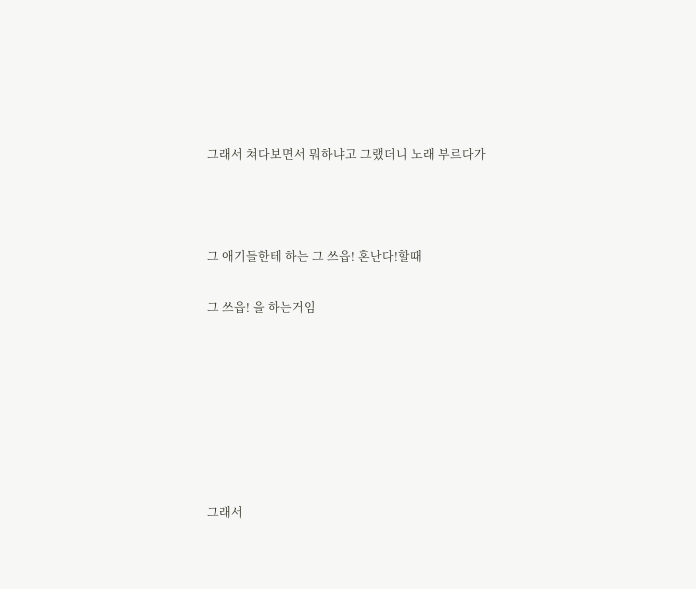그래서 쳐다보면서 뭐하냐고 그랬더니 노래 부르다가



그 애기들한테 하는 그 쓰읍! 혼난다!할때

그 쓰읍! 을 하는거임







그래서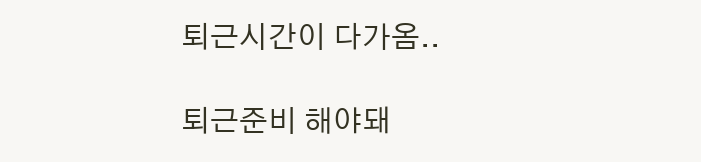퇴근시간이 다가옴..

퇴근준비 해야돼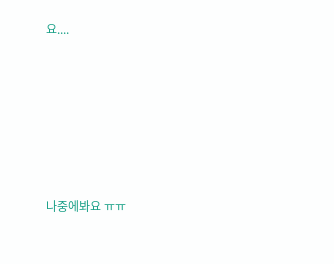요....







나중에봐요 ㅠㅠ